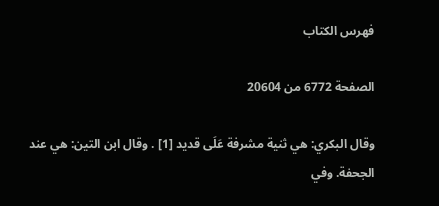فهرس الكتاب

الصفحة 6772 من 20604

وقال البكري: هي ثنية مشرفة عَلَى قديد [1] . وقال ابن التين: هي عند الجحفة. وفي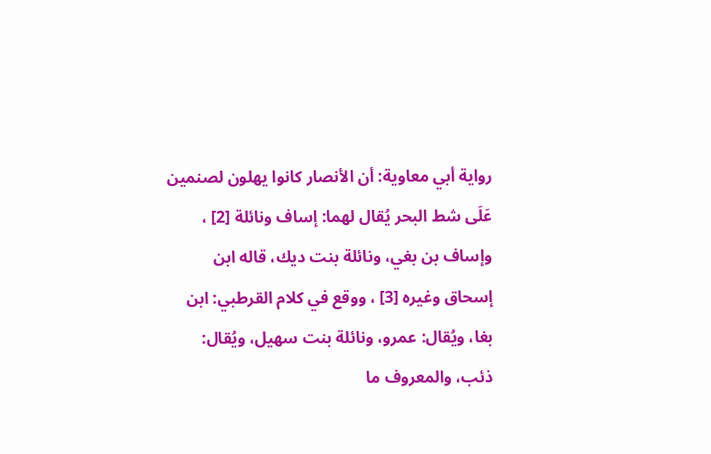رواية أبي معاوية: أن الأنصار كانوا يهلون لصنمين عَلَى شط البحر يُقال لهما: إساف ونائلة [2] ، وإساف بن بغي، ونائلة بنت ديك، قاله ابن إسحاق وغيره [3] ، ووقع في كلام القرطبي: ابن بغا، ويُقال: عمرو، ونائلة بنت سهيل، ويُقال: ذئب، والمعروف ما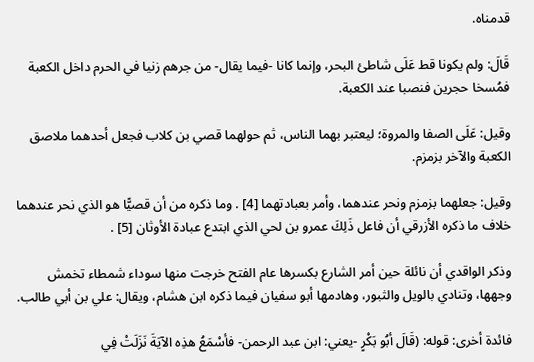قدمناه.

قَالَ: ولم يكونا قط عَلَى شاطئ البحر، وإنما كانا -فيما يقال- من جرهم زنيا في الحرم داخل الكعبة فمُسخا حجرين فنصبا عند الكعبة.

وقيل: عَلَى الصفا والمروة؛ ليعتبر بهما الناس، ثم حولهما قصي بن كلاب فجعل أحدهما ملاصق الكعبة والآخر بزمزم.

وقيل: جعلهما بزمزم ونحر عندهما، وأمر بعبادتهما [4] . وما ذكره من أن قصيًّا هو الذي نحر عندهما خلاف ما ذكره الأزرقي أن فاعل ذَلِكَ عمرو بن لحي الذي ابتدع عبادة الأوثان [5] .

وذكر الواقدي أن نائلة حين أمر الشارع بكسرها عام الفتح خرجت منها سوداء شمطاء تخمش وجهها، وتنادي بالويل والثبور، وهادمها أبو سفيان فيما ذكره ابن هشام، ويقال: علي بن أبي طالب.

فائدة أخرى: قوله: (قَالَ أبُو بَكْرٍ -يعني: ابن عبد الرحمن- فأسْمَعُ هذِه الآيَةَ نَزَلَتْ فِي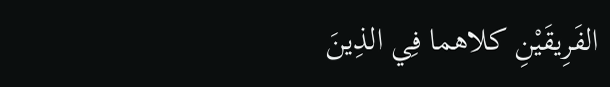الفَرِيقَيْنِ كلاهما فِي الذِينَ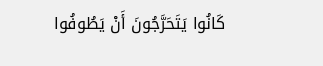كَانُوا يَتَحَرَّجُونَ أَنْ يَطُوفُوا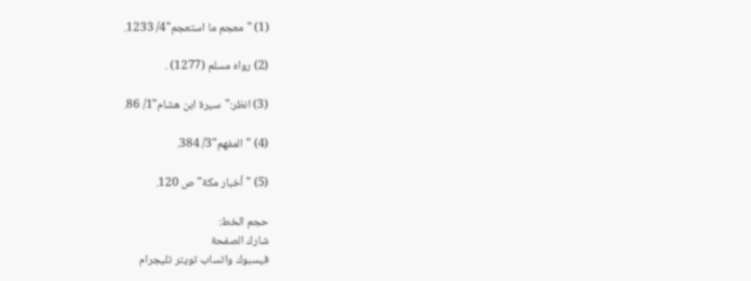(1) "معجم ما استعجم"4/ 1233.

(2) رواه مسلم (1277) .

(3) انظر:"سيرة ابن هشام"1/ 86.

(4) "المفهم"3/ 384.

(5) "أخبار مكة"ص 120.

حجم الخط:
شارك الصفحة
فيسبوك واتساب تويتر تليجرام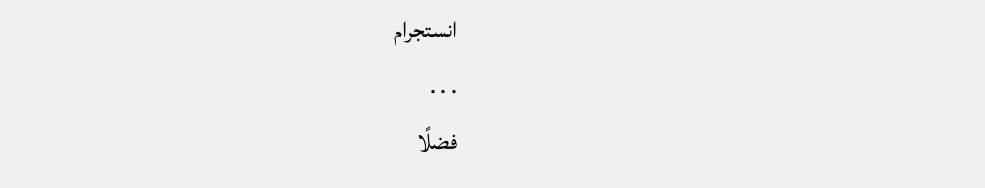انستجرام
. . .
فضلًا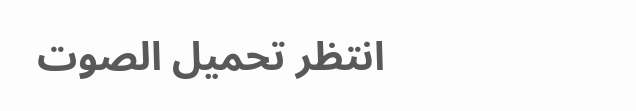انتظر تحميل الصوت